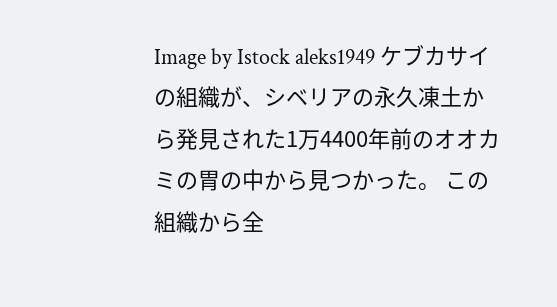Image by Istock aleks1949 ケブカサイの組織が、シベリアの永久凍土から発見された1万4400年前のオオカミの胃の中から見つかった。 この組織から全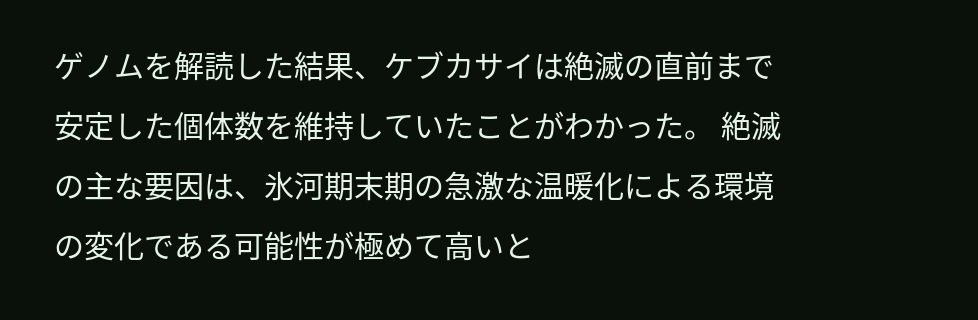ゲノムを解読した結果、ケブカサイは絶滅の直前まで安定した個体数を維持していたことがわかった。 絶滅の主な要因は、氷河期末期の急激な温暖化による環境の変化である可能性が極めて高いと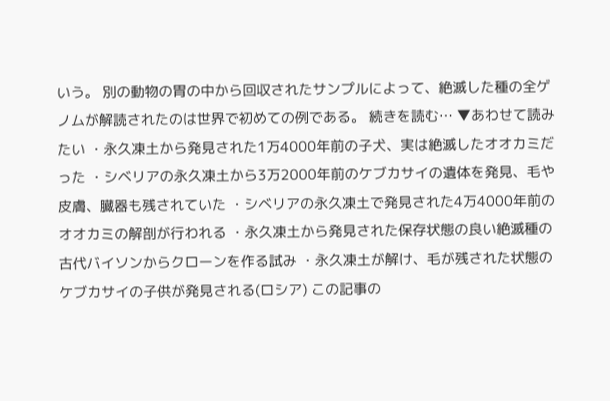いう。 別の動物の胃の中から回収されたサンプルによって、絶滅した種の全ゲノムが解読されたのは世界で初めての例である。 続きを読む… ▼あわせて読みたい ・永久凍土から発見された1万4000年前の子犬、実は絶滅したオオカミだった ・シベリアの永久凍土から3万2000年前のケブカサイの遺体を発見、毛や皮膚、臓器も残されていた ・シベリアの永久凍土で発見された4万4000年前のオオカミの解剖が行われる ・永久凍土から発見された保存状態の良い絶滅種の古代バイソンからクローンを作る試み ・永久凍土が解け、毛が残された状態のケブカサイの子供が発見される(ロシア) この記事の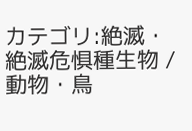カテゴリ:絶滅・絶滅危惧種生物 / 動物・鳥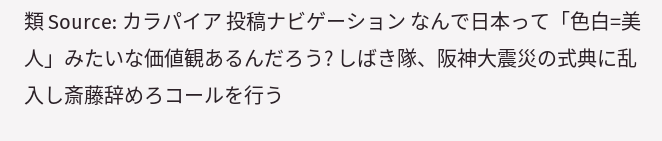類 Source: カラパイア 投稿ナビゲーション なんで日本って「色白=美人」みたいな価値観あるんだろう? しばき隊、阪神大震災の式典に乱入し斎藤辞めろコールを行う